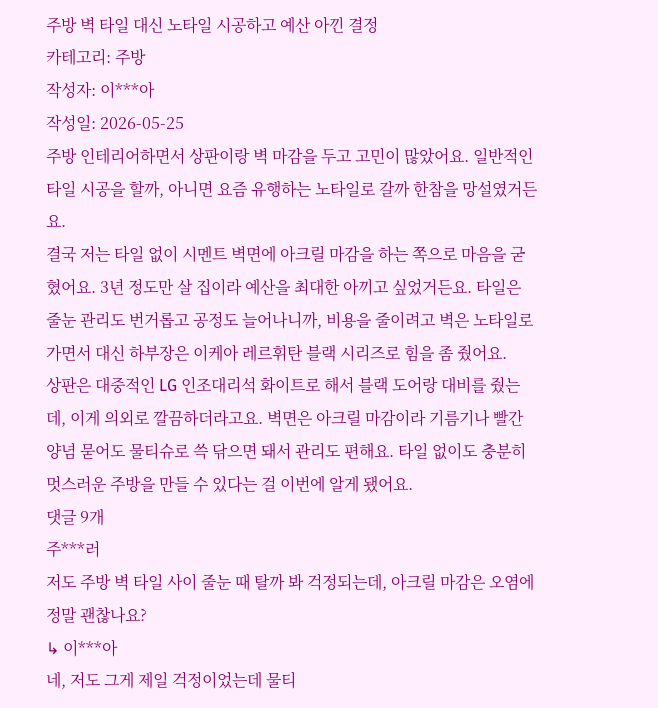주방 벽 타일 대신 노타일 시공하고 예산 아낀 결정
카테고리: 주방
작성자: 이***아
작성일: 2026-05-25
주방 인테리어하면서 상판이랑 벽 마감을 두고 고민이 많았어요. 일반적인 타일 시공을 할까, 아니면 요즘 유행하는 노타일로 갈까 한참을 망설였거든요.
결국 저는 타일 없이 시멘트 벽면에 아크릴 마감을 하는 쪽으로 마음을 굳혔어요. 3년 정도만 살 집이라 예산을 최대한 아끼고 싶었거든요. 타일은 줄눈 관리도 번거롭고 공정도 늘어나니까, 비용을 줄이려고 벽은 노타일로 가면서 대신 하부장은 이케아 레르휘탄 블랙 시리즈로 힘을 좀 줬어요.
상판은 대중적인 LG 인조대리석 화이트로 해서 블랙 도어랑 대비를 줬는데, 이게 의외로 깔끔하더라고요. 벽면은 아크릴 마감이라 기름기나 빨간 양념 묻어도 물티슈로 쓱 닦으면 돼서 관리도 편해요. 타일 없이도 충분히 멋스러운 주방을 만들 수 있다는 걸 이번에 알게 됐어요.
댓글 9개
주***러
저도 주방 벽 타일 사이 줄눈 때 탈까 봐 걱정되는데, 아크릴 마감은 오염에 정말 괜찮나요?
↳ 이***아
네, 저도 그게 제일 걱정이었는데 물티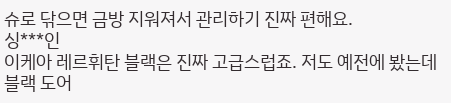슈로 닦으면 금방 지워져서 관리하기 진짜 편해요.
싱***인
이케아 레르휘탄 블랙은 진짜 고급스럽죠. 저도 예전에 봤는데 블랙 도어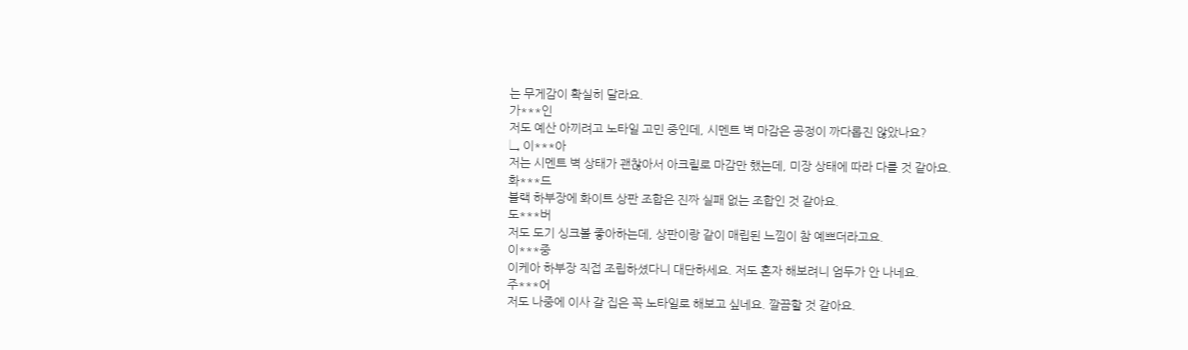는 무게감이 확실히 달라요.
가***인
저도 예산 아끼려고 노타일 고민 중인데, 시멘트 벽 마감은 공정이 까다롭진 않았나요?
↳ 이***아
저는 시멘트 벽 상태가 괜찮아서 아크릴로 마감만 했는데, 미장 상태에 따라 다를 것 같아요.
화***드
블랙 하부장에 화이트 상판 조합은 진짜 실패 없는 조합인 것 같아요.
도***버
저도 도기 싱크볼 좋아하는데, 상판이랑 같이 매립된 느낌이 참 예쁘더라고요.
이***중
이케아 하부장 직접 조립하셨다니 대단하세요. 저도 혼자 해보려니 엄두가 안 나네요.
주***어
저도 나중에 이사 갈 집은 꼭 노타일로 해보고 싶네요. 깔끔할 것 같아요.